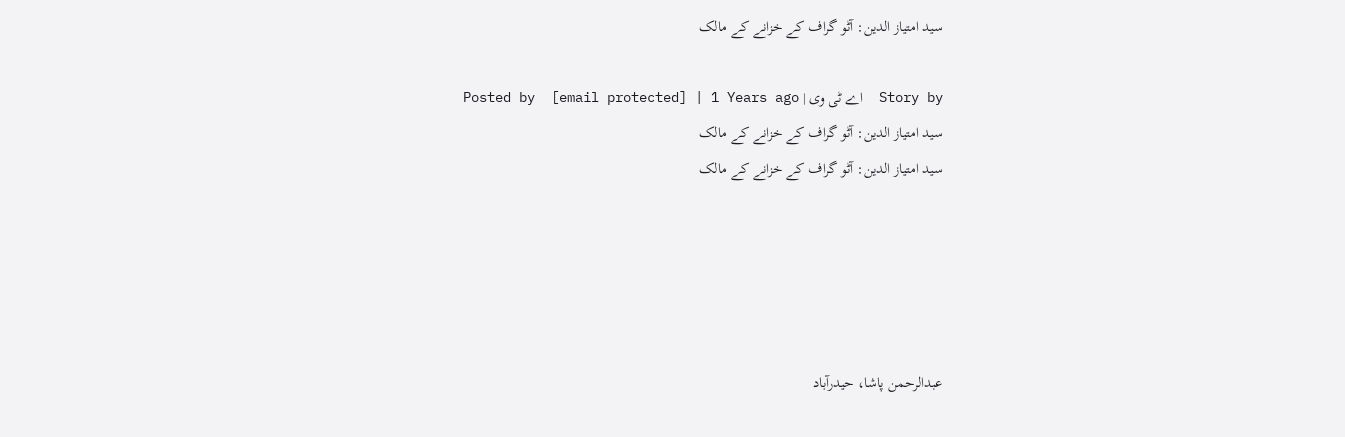سید امتیاز الدین: آٹو گراف کے خزانے کے مالک

Story by  اے ٹی وی | Posted by  [email protected] | 1 Years ago
سید امتیاز الدین: آٹو گراف کے خزانے کے مالک
سید امتیاز الدین: آٹو گراف کے خزانے کے مالک





عبدالرحمن پاشا، حیدرآباد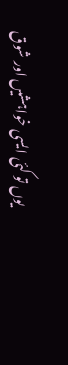یوں تو کئی ایسی خواہشیں اور شوق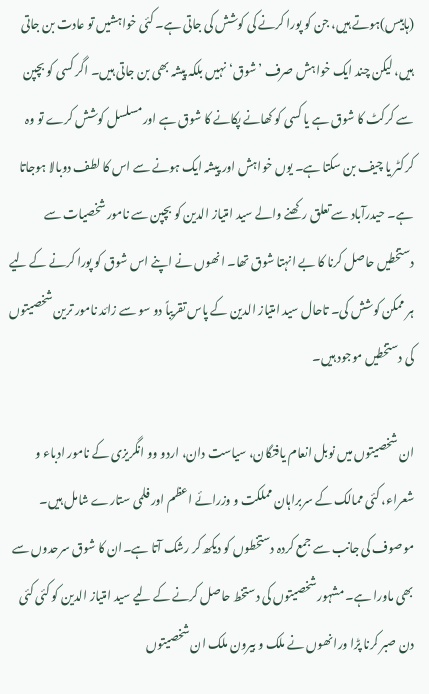(ہابیس)ہوتے ہیں، جن کو پورا کرنے کی کوشش کی جاتی ہے۔ کئی خواہشیں تو عادت بن جاتی ہیں، لیکن چند ایک خواہش صرف ’شوق‘ نہیں بلکہ پیشہ بھی بن جاتی ہیں۔ اگر کسی کو بچپن سے کرکٹ کا شوق ہے یا کسی کو کھانے پکانے کا شوق ہے اور مسلسل کوشش کرے تو وہ کرکٹر یا چیف بن سکتا ہے۔ یوں خواہش اور پیشہ ایک ہونے سے اس کا لطف دوبالا ہوجاتا ہے۔ حیدرآباد سے تعلق رکھنے والے سید امتیاز الدین کو بچپن سے نامور شخصیات سے دستخطیں حاصل کرنا کا بے انہتا شوق تھا۔ انھوں نے اپنے اس شوق کو پورا کرنے کے لیے ہر ممکن کوشش کی۔ تاحال سید امتیاز الدین کے پاس تقریباً دو سو سے زائد نامور ترین شخصیتوں کی دستخطیں موجود ہیں۔

ان شخصیتوں میں نوبل انعام یافتگان، سیاست دان، اردو وو انگریزی کے نامور ادباء و شعراء، کئی ممالک کے سربراہان مملکت و وزرائے اعظم اور فلمی ستارے شامل ہیں۔ موصوف کی جانب سے جمع کردہ دستخطوں کو دیکھ کر رشک آتا ہے۔ان کا شوق سرحدوں سے بھی ماورا ہے۔ مشہور شخصیتوں کی دستخط حاصل کرنے کے لیے سید امتیاز الدین کو کئی کئی دن صبر کرنا پڑا ورانھوں نے ملک و بیرون ملک ان شخصیتوں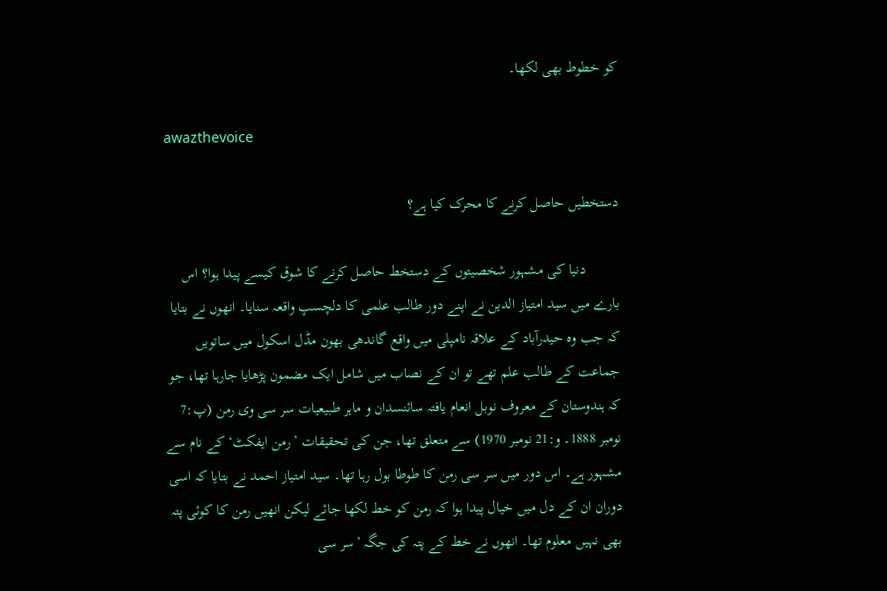کو خطوط بھی لکھا۔

awazthevoice

دستخطیں حاصل کرنے کا محرک کیا ہے؟

         دنیا کی مشہور شخصیتوں کے دستخط حاصل کرنے کا شوق کیسے پیدا ہوا؟ اس بارے میں سید امتیاز الدین نے اپنے دور طالب علمی کا دلچسپ واقعہ سنایا۔ انھوں نے بتایا کہ جب وہ حیدرآباد کے علاقہ نامپلی میں واقع گاندھی بھون مڈل اسکول میں ساتویں جماعت کے طالب علم تھے تو ان کے نصاب میں شامل ایک مضمون پڑھایا جارہا تھا، جو کہ ہندوستان کے معروف نوبل انعام یافتہ سائنسدان و ماہر طبیعیات سر سی وی رمن (پ:7 نومبر 1888۔ و:21 نومبر 1970) سے متعلق تھا، جن کی تحقیقات ’رمن ایفکٹ‘ کے نام سے مشہور ہے۔ اس دور میں سر سی رمن کا طوطا بول رہا تھا۔ سید امتیاز احمد نے بتایا کہ اسی دوران ان کے دل میں خیال پیدا ہوا کہ رمن کو خط لکھا جائے لیکن انھیں رمن کا کوئی پتہ بھی نہیں معلوم تھا۔ انھوں نے خط کے پتہ کی جگہ ’سر سی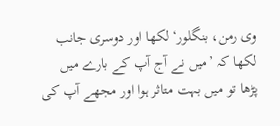وی رمن، بنگلور‘ لکھا اور دوسری جانب لکھا کہ ’میں نے آج آپ کے بارے میں پڑھا تو میں بہت متاثر ہوا اور مجھے آپ کی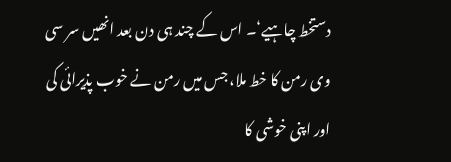دستخط چاہیے‘۔ اس کے چند ہی دن بعد انھیں سر سی وی رمن کا خط ملا، جس میں رمن نے خوب پذیرائی کی اور اپنی خوشی کا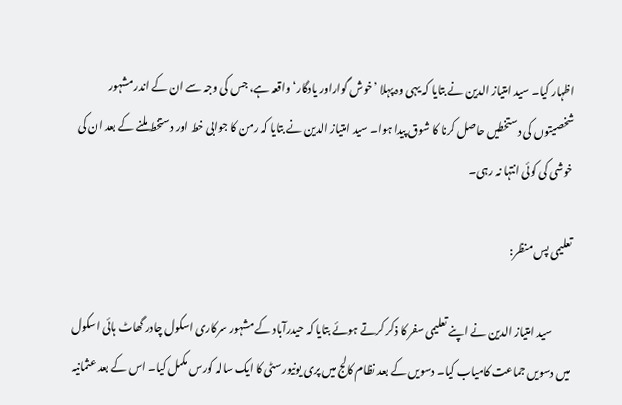اظہار کیا۔ سید امتیاز الدین نے بتایا کہ یہی وہ پہلا ’خوش گواراور یادگار‘ واقعہ ہے، جس کی وجہ سے ان کے اندر مشہور شخصیتوں کی دستخطیں حاصل کرنا کا شوق پیدا ہوا۔ سید امتیاز الدین نے بتایا کہ رمن کا جوابی خط اور دستخط ملنے کے بعد ان کی خوشی کی کوئی انتہا نہ رہی۔

تعلیمی پس منظر:

         سید امتیاز الدین نے اپنے تعلیمی سفر کا ذکر کرتے ہوئے بتایا کہ حیدرآباد کے مشہور سرکاری اسکول چادر گھاٹ ہائی اسکول میں دسویں جماعت کامیاب کیا۔ دسویں کے بعد نظام کالج میں پری یونیورسٹی کا ایک سالہ کورس مکمل کیا۔ اس کے بعد عثمانیہ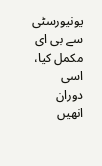یونیورسٹی سے بی ای مکمل کیا، اسی دوران انھیں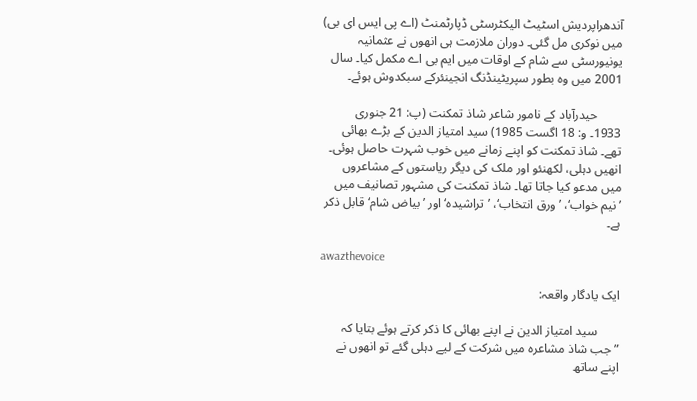آندھراپردیش اسٹیٹ الیکٹرسٹی ڈپارٹمنٹ (اے پی ایس ای بی) میں نوکری مل گئی۔ دوران ملازمت ہی انھوں نے عثمانیہ یونیورسٹی سے شام کے اوقات میں ایم بی اے مکمل کیا۔ سال 2001 میں وہ بطور سپریٹینڈنگ انجینئرکے سبکدوش ہوئے۔

        حیدرآباد کے نامور شاعر شاذ تمکنت (پ: 21 جنوری 1933۔ و: 18 اگست 1985) سید امتیاز الدین کے بڑے بھائی تھے۔ شاذ تمکنت کو اپنے زمانے میں خوب شہرت حاصل ہوئی۔ انھیں دہلی، لکھنئو اور ملک کی دیگر ریاستوں کے مشاعروں میں مدعو کیا جاتا تھا۔ شاذ تمکنت کی مشہور تصانیف میں ’نیم خواب‘، ’ورق انتخاب‘، ’تراشیدہ‘ اور ’بیاض شام‘ قابل ذکر ہے۔

awazthevoice

ایک یادگار واقعہ:

       سید امتیاز الدین نے اپنے بھائی کا ذکر کرتے ہوئے بتایا کہ ”جب شاذ مشاعرہ میں شرکت کے لیے دہلی گئے تو انھوں نے اپنے ساتھ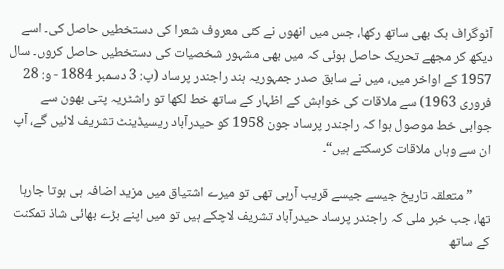آٹوگراف بک بھی ساتھ رکھا، جس میں انھوں نے کئی معروف شعرا کی دستخطیں حاصل کی۔ اسے دیکھ کر مجھے تحریک حاصل ہوئی کہ میں بھی مشہور شخصیات کی دستخطیں حاصل کروں۔ سال 1957 کے اواخر میں، میں نے سابق صدر جمہوریہ ہند راجندر پرساد (پ: 3 دسمبر 1884 - و: 28 فروری 1963) سے ملاقات کی خواہش کے اظہار کے ساتھ خط لکھا تو راشٹریہ پتی بھون سے جوابی خط موصول ہوا کہ راجندر پرساد جون 1958 کو حیدرآباد ریسیڈینٹ تشریف لائیں گے، آپ ان سے وہاں ملاقات کرسکتے ہیں“۔

      ”متعلقہ تاریخ جیسے جیسے قریب آرہی تھی تو میرے اشتیاق میں مزید اضافہ ہی ہوتا جارہا تھا، جب خبر ملی کہ راجندر پرساد حیدرآباد تشریف لاچکے ہیں تو میں اپنے بڑے بھائی شاذ تمکنت کے ساتھ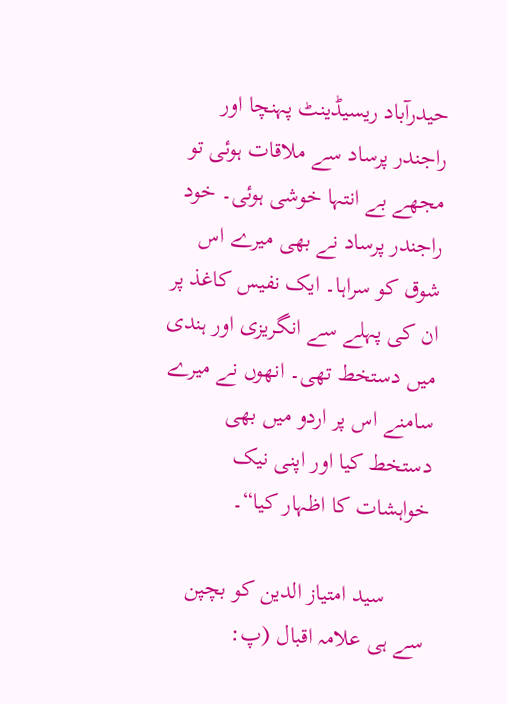حیدرآباد ریسیڈینٹ پہنچا اور راجندر پرساد سے ملاقات ہوئی تو مجھے بے انتہا خوشی ہوئی۔ خود راجندر پرساد نے بھی میرے اس شوق کو سراہا۔ ایک نفیس کاغذ پر ان کی پہلے سے انگریزی اور ہندی میں دستخط تھی۔ انھوں نے میرے سامنے اس پر اردو میں بھی دستخط کیا اور اپنی نیک خواہشات کا اظہار کیا“۔

       سید امتیاز الدین کو بچپن سے ہی علامہ اقبال (پ: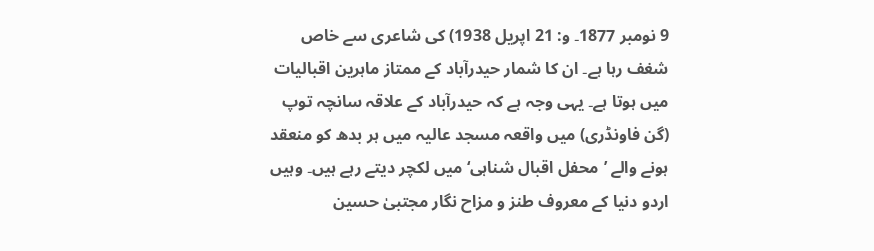9 نومبر 1877۔ و: 21 اپریل 1938) کی شاعری سے خاص شغف رہا ہے۔ ان کا شمار حیدرآباد کے ممتاز ماہرین اقبالیات میں ہوتا ہے۔ یہی وجہ ہے کہ حیدرآباد کے علاقہ سانچہ توپ (گن فاونڈری) میں واقعہ مسجد عالیہ میں ہر بدھ کو منعقد ہونے والے ’محفل اقبال شناہی‘ میں لکچر دیتے رہے ہیں۔ وہیں اردو دنیا کے معروف طنز و مزاح نگار مجتبیٰ حسین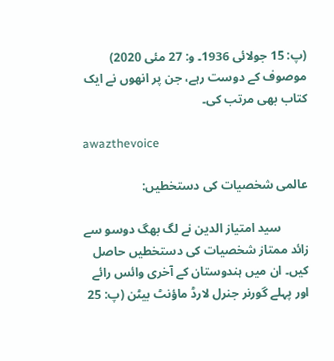(پ: 15 جولائی 1936۔ و: 27 مئی 2020) موصوف کے دوست رہے، جن پر انھوں نے ایک کتاب بھی مرتب کی۔

awazthevoice

عالمی شخصیات کی دستخطیں:

         سید امتیاز الدین نے لگ بھگ دوسو سے زائد ممتاز شخصیات کی دستخطیں حاصل کیں۔ ان میں ہندوستان کے آخری وائس رائے اور پہلے گورنر جنرل لارڈ ماؤنٹ بیٹن (پ: 25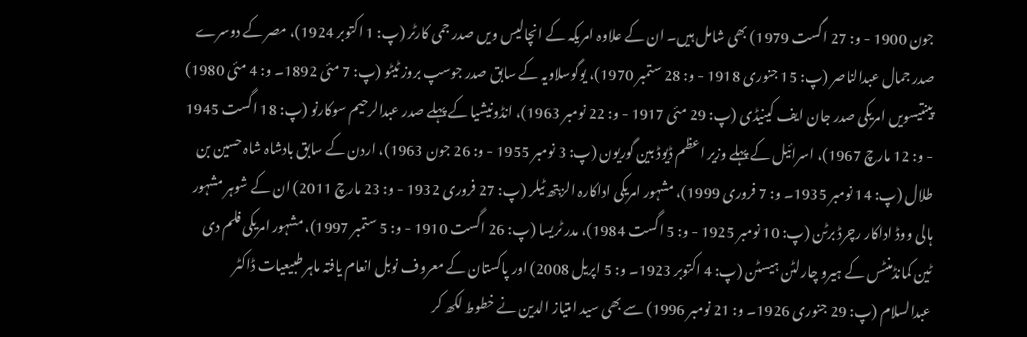جون 1900 - و: 27 اگست 1979) بھی شامل ہیں۔ ان کے علاوہ امریکہ کے انچالیس ویں صدر جمی کارٹر (پ: 1 اکتوبر 1924)، مصر کے دوسرے صدر جمال عبدالناصر (پ: 15 جنوری 1918 - و: 28 ستمبر 1970)، یوگوسلاویہ کے سابق صدر جوسپ بروز ٹیٹو (پ: 7 مئی 1892۔ و: 4 مئی 1980) پینتیسویں امریکی صدر جان ایف کینیڈی (پ: 29 مئی 1917 - و: 22 نومبر 1963)، انڈونیشیا کے پہلے صدر عبدالرحیم سوکارنو (پ: 18 اگست 1945 - و: 12 مارچ 1967)، اسرائیل کے پہلے وزیر اعظم ڈیوڈ بین گوریون (پ: 3 نومبر 1955 - و: 26 جون 1963)، اردن کے سابق بادشاہ شاہ حسین بن طلال (پ: 14 نومبر 1935۔ و: 7 فروری 1999)، مشہور امریکی اداکارہ الزبتھ ٹیلر (پ: 27 فروری 1932 - و: 23 مارچ 2011) ان کے شوہر مشہور ہالی ووڈ اداکار رچرڈ برٹن (پ: 10 نومبر 1925 - و: 5 اگست 1984)، مدر ٹریسا (پ: 26 اگست 1910 - و: 5 ستمبر 1997)، مشہور امریکی فلم دی ٹین کمانڈمنٹس کے ہیرو چارلٹن ہیسٹن (پ: 4 اکتوبر 1923۔ و: 5 اپریل 2008) اور پاکستان کے معروف نوبل انعام یافتہ ماہر طبیعیات ڈاکٹر عبدالسلام (پ: 29 جنوری 1926۔ و: 21 نومبر 1996) سے بھی سید امتیاز الدین نے خطوط لکھ کر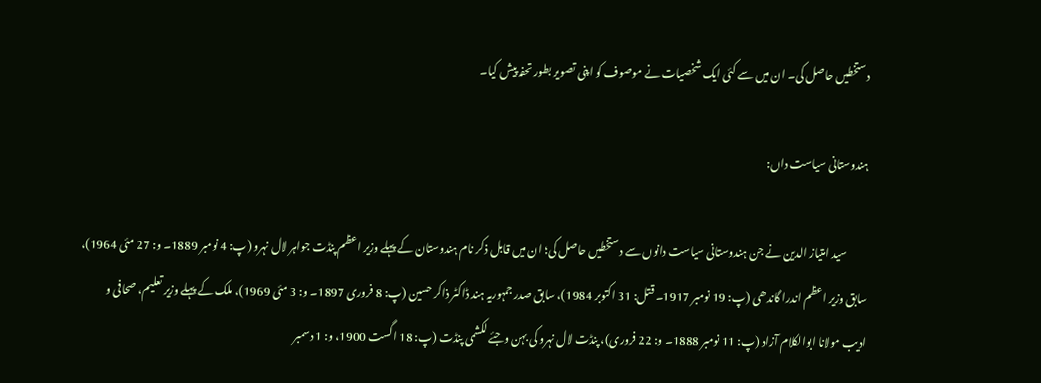دستخطیں حاصل کی۔ ان میں سے کئی ایک شخصیات نے موصوف کو اپنی تصویر بطور تحفہ پیش کیا۔

ہندوستانی سیاست داں:

          سید امتیاز الدین نے جن ہندوستانی سیاست دانوں سے دستخطیں حاصل کی؛ ان میں قابل ذکر نام ہندوستان کے پہلے وزیر اعظم پنڈت جواہر لال نہرو (پ: 4 نومبر 1889۔ و: 27 مئی 1964)، سابق وزیر اعظم اندرا گاندھی (پ: 19 نومبر 1917۔ قتل: 31 اکتوبر 1984)، سابق صدر جمہوریہ ہند ڈاکٹر ذاکر حسین (پ: 8 فروری 1897۔ و: 3 مئی 1969)، ملک کے پہلے وزیر تعلیم، صحافی و ادیب مولانا ابوالکلام آزاد (پ: 11 نومبر 1888۔ و: 22 فروری)، پنڈت لال نہرو کی بہن وجئے لکشمی پنڈت (پ: 18 اگست 1900، و: 1 دسمبر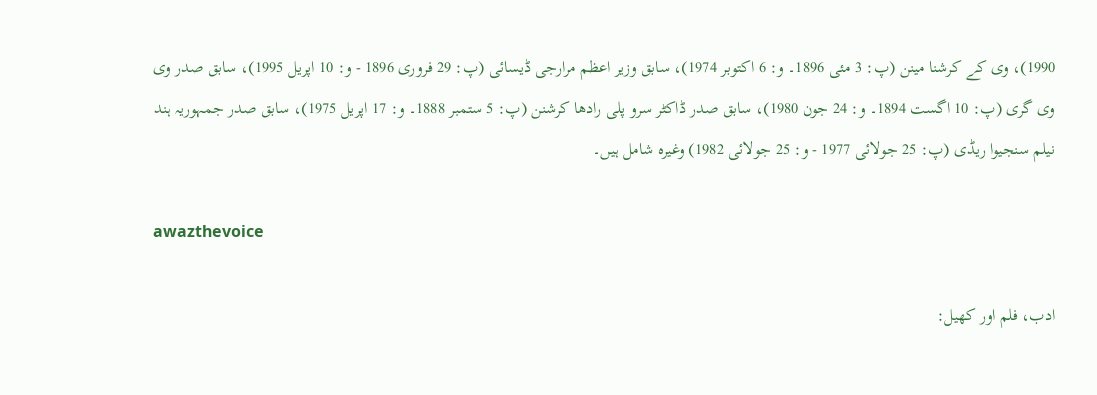1990)، وی کے کرشنا مینن (پ: 3 مئی 1896۔ و: 6 اکتوبر 1974)، سابق وزیر اعظم مرارجی ڈیسائی (پ: 29 فروری 1896 - و: 10 اپریل 1995)، سابق صدر وی وی گری (پ: 10 اگست 1894۔ و: 24 جون 1980)، سابق صدر ڈاکٹر سرو پلی رادھا کرشنن (پ: 5 ستمبر 1888۔ و: 17 اپریل 1975)، سابق صدر جمہوریہ ہند نیلم سنجیوا ریڈی (پ: 25 جولائی 1977 - و: 25 جولائی 1982) وغیرہ شامل ہیں۔

awazthevoice

ادب، فلم اور کھیل: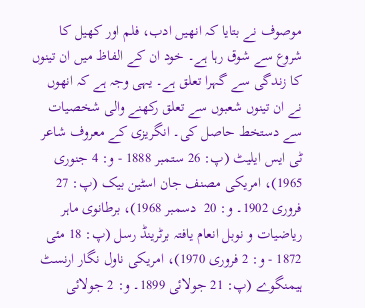موصوف نے بتایا کہ انھیں ادب، فلم اور کھیل کا شروع سے شوق رہا ہے۔ خود ان کے الفاظ میں ان تینوں کا زندگی سے گہرا تعلق ہے۔ یہی وجہ ہے کہ انھوں نے ان تینوں شعبوں سے تعلق رکھنے والی شخصیات سے دستخط حاصل کی۔ انگریزی کے معروف شاعر ٹی ایس ایلیٹ (پ: 26 ستمبر 1888 - و: 4 جنوری 1965)، امریکی مصنف جان اسٹین بیک (پ: 27 فروری 1902۔ و: 20  دسمبر 1968)، برطانوی ماہر ریاضیات و نوبل انعام یافتہ برٹرینڈ رسل (پ: 18 مئی 1872 - و: 2 فروری 1970)، امریکی ناول نگار ارنسٹ ہیمنگوے (پ: 21 جولائی 1899۔ و: 2 جولائی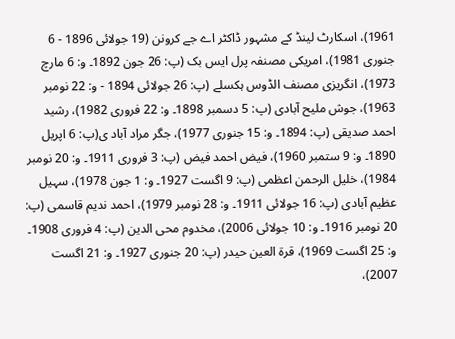1961)، اسکارٹ لینڈ کے مشہور ڈاکٹر اے جے کرونن (19 جولائی 1896 - 6 جنوری 1981)، امریکی مصنفہ پرل ایس بک (پ: 26 جون 1892۔ و: 6 مارچ 1973)، انگریزی مصنف الڈوس ہکسلے (پ: 26 جولائی 1894 - و: 22 نومبر 1963)، جوش ملیح آبادی (پ: 5 دسمبر 1898۔ و: 22 فروری 1982)، رشید احمد صدیقی (پ: 1894۔ و: 15 جنوری 1977)، جگر مراد آباد ی(پ: 6 اپریل 1890۔ و: 9 ستمبر 1960)، فیض احمد فیض (پ: 3 فروری 1911۔ و: 20 نومبر 1984)، خلیل الرحمن اعظمی (پ: 9 اگست 1927۔ و: 1 جون 1978)، سہیل عظیم آبادی (پ: 16 جولائی 1911۔ و: 28 نومبر 1979)، احمد ندیم قاسمی (پ: 20 نومبر 1916۔ و: 10 جولائی 2006)، مخدوم محی الدین (پ: 4 فروری 1908۔ و: 25 اگست 1969)، قرۃ العین حیدر (پ: 20 جنوری 1927۔ و: 21 اگست 2007)،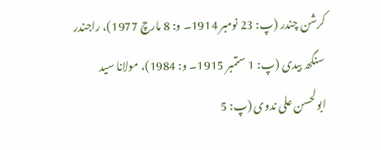کرشن چندر (پ: 23 نومبر 1914۔ و: 8 مارچ 1977)، راجندر سنگھ بیدی (پ: 1 ستمبر 1915۔ و: 1984)، مولانا سید ابولحسن علی ندوی (پ: 5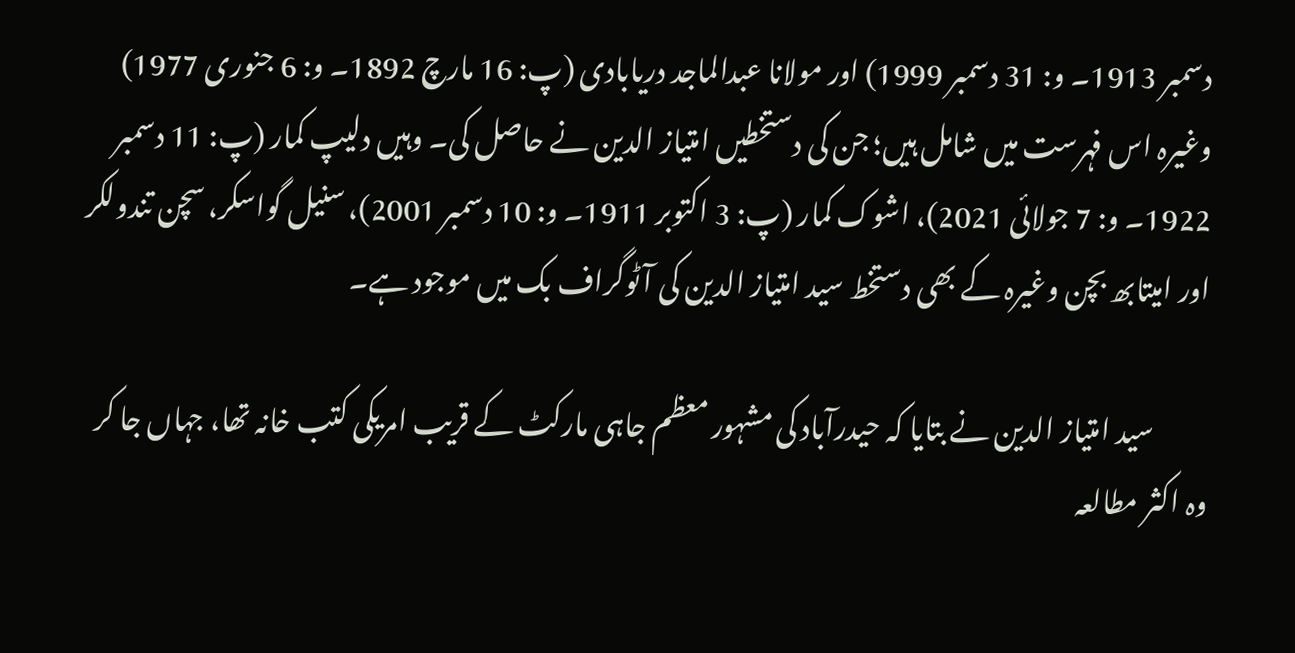دسمبر 1913۔ و: 31 دسمبر 1999) اور مولانا عبدالماجد دریابادی (پ: 16 مارچ 1892۔ و: 6 جنوری 1977) وغیرہ اس فہرست میں شامل ہیں؛ جن کی دستخطیں امتیاز الدین نے حاصل کی۔ وہیں دلیپ کمار (پ: 11 دسمبر 1922۔ و: 7 جولائی 2021)، اشوک کمار (پ: 3 اکتوبر 1911۔ و: 10 دسمبر 2001)، سنیل گواسکر، سچن تندولکر اور امیتابھ بچن وغیرہ کے بھی دستخط سید امتیاز الدین کی آٹوگراف بک میں موجود ہے۔

          سید امتیاز الدین نے بتایا کہ حیدرآباد کی مشہور معظم جاہی مارکٹ کے قریب امریکی کتب خانہ تھا، جہاں جا کر وہ اکثر مطالعہ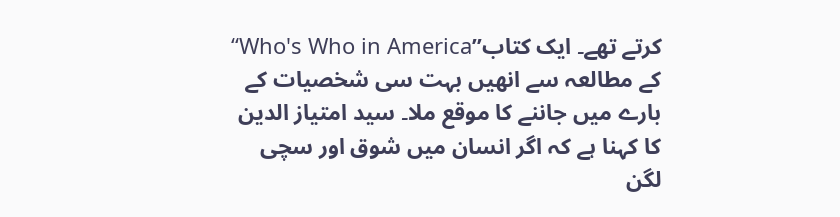کرتے تھے۔ ایک کتاب”Who's Who in America“ کے مطالعہ سے انھیں بہت سی شخصیات کے بارے میں جاننے کا موقع ملا۔ سید امتیاز الدین کا کہنا ہے کہ اگر انسان میں شوق اور سچی لگن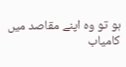ہو تو وہ اپنے مقاصد میں کامیاب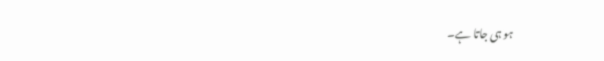ہو ہی جاتا ہے۔